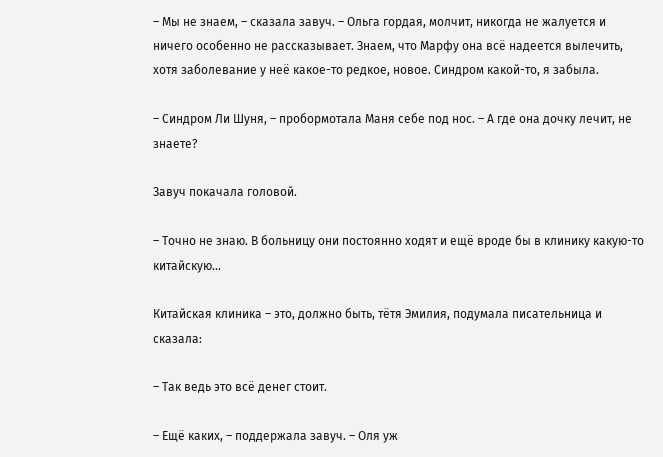– Мы не знаем, – сказала завуч. – Ольга гордая, молчит, никогда не жалуется и ничего особенно не рассказывает. Знаем, что Марфу она всё надеется вылечить, хотя заболевание у неё какое-то редкое, новое. Синдром какой-то, я забыла.

– Синдром Ли Шуня, – пробормотала Маня себе под нос. – А где она дочку лечит, не знаете?

Завуч покачала головой.

– Точно не знаю. В больницу они постоянно ходят и ещё вроде бы в клинику какую-то китайскую…

Китайская клиника – это, должно быть, тётя Эмилия, подумала писательница и сказала:

– Так ведь это всё денег стоит.

– Ещё каких, – поддержала завуч. – Оля уж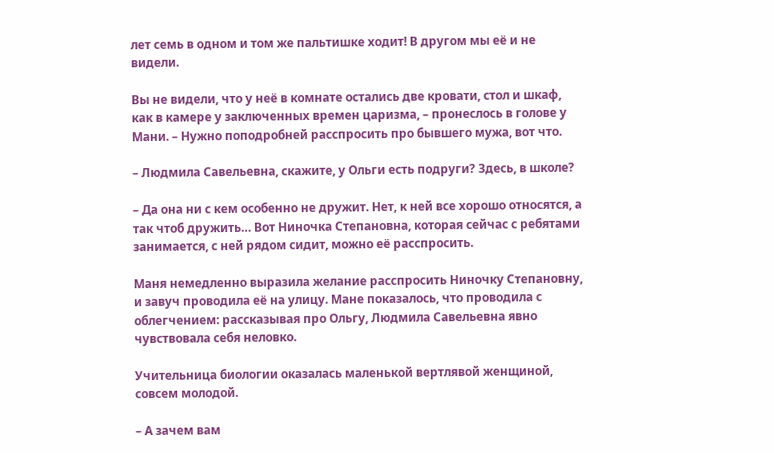лет семь в одном и том же пальтишке ходит! В другом мы её и не видели.

Вы не видели, что у неё в комнате остались две кровати, стол и шкаф, как в камере у заключенных времен царизма, – пронеслось в голове у Мани. – Нужно поподробней расспросить про бывшего мужа, вот что.

– Людмила Савельевна, скажите, у Ольги есть подруги? Здесь, в школе?

– Да она ни с кем особенно не дружит. Нет, к ней все хорошо относятся, а так чтоб дружить… Вот Ниночка Степановна, которая сейчас с ребятами занимается, с ней рядом сидит, можно её расспросить.

Маня немедленно выразила желание расспросить Ниночку Степановну, и завуч проводила её на улицу. Мане показалось, что проводила с облегчением: рассказывая про Ольгу, Людмила Савельевна явно чувствовала себя неловко.

Учительница биологии оказалась маленькой вертлявой женщиной, совсем молодой.

– А зачем вам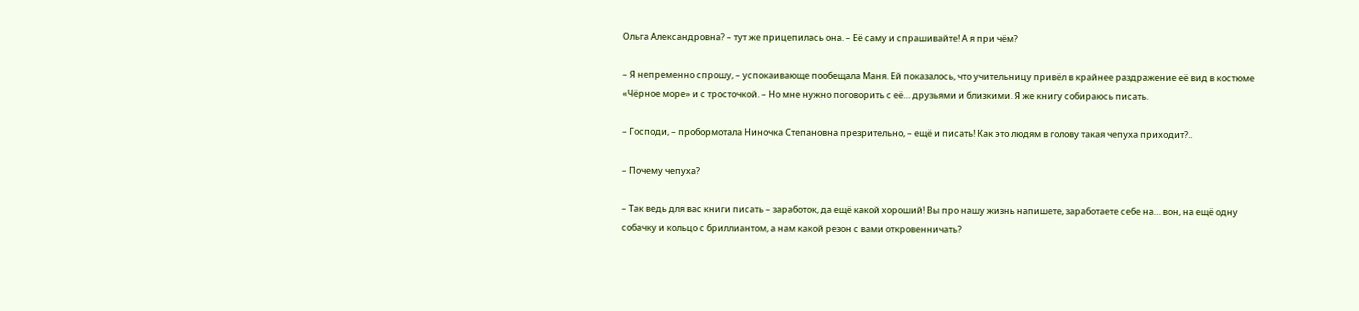Ольга Александровна? – тут же прицепилась она. – Её саму и спрашивайте! А я при чём?

– Я непременно спрошу, – успокаивающе пообещала Маня. Ей показалось, что учительницу привёл в крайнее раздражение её вид в костюме «Чёрное море» и с тросточкой. – Но мне нужно поговорить с её… друзьями и близкими. Я же книгу собираюсь писать.

– Господи, – пробормотала Ниночка Степановна презрительно, – ещё и писать! Как это людям в голову такая чепуха приходит?..

– Почему чепуха?

– Так ведь для вас книги писать – заработок, да ещё какой хороший! Вы про нашу жизнь напишете, заработаете себе на… вон, на ещё одну собачку и кольцо с бриллиантом, а нам какой резон с вами откровенничать?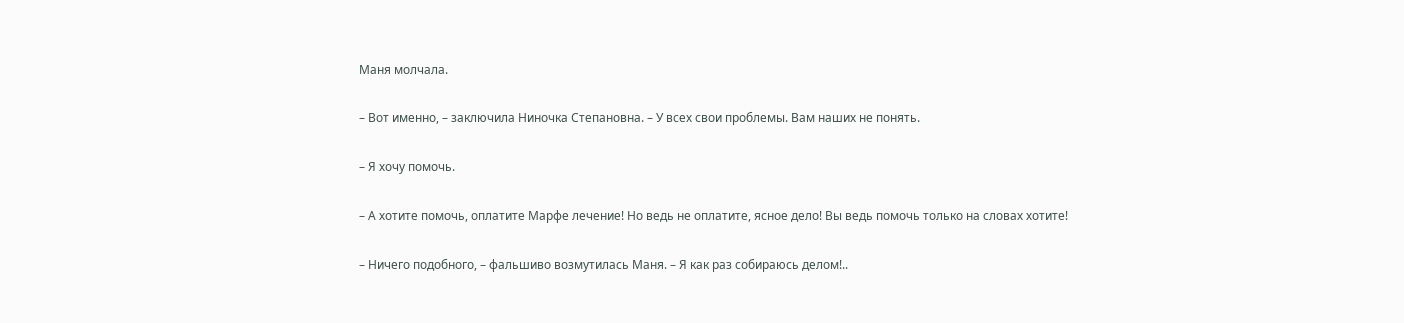Маня молчала.

– Вот именно, – заключила Ниночка Степановна. – У всех свои проблемы. Вам наших не понять.

– Я хочу помочь.

– А хотите помочь, оплатите Марфе лечение! Но ведь не оплатите, ясное дело! Вы ведь помочь только на словах хотите!

– Ничего подобного, – фальшиво возмутилась Маня. – Я как раз собираюсь делом!..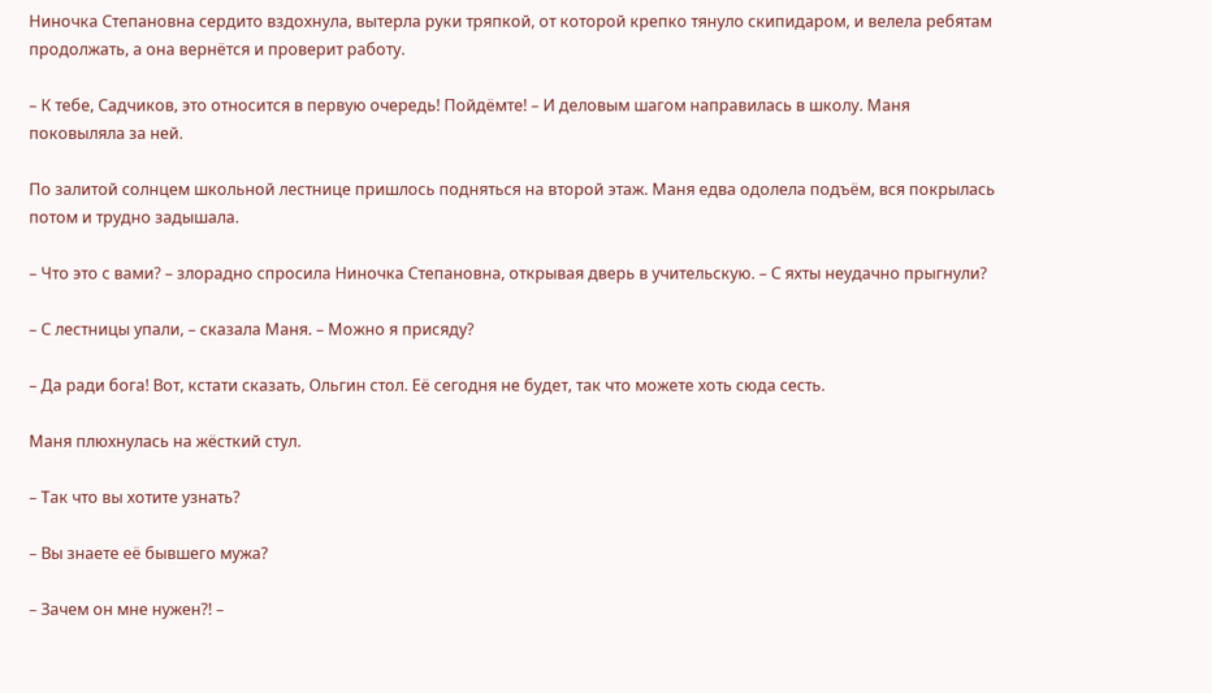Ниночка Степановна сердито вздохнула, вытерла руки тряпкой, от которой крепко тянуло скипидаром, и велела ребятам продолжать, а она вернётся и проверит работу.

– К тебе, Садчиков, это относится в первую очередь! Пойдёмте! – И деловым шагом направилась в школу. Маня поковыляла за ней.

По залитой солнцем школьной лестнице пришлось подняться на второй этаж. Маня едва одолела подъём, вся покрылась потом и трудно задышала.

– Что это с вами? – злорадно спросила Ниночка Степановна, открывая дверь в учительскую. – С яхты неудачно прыгнули?

– С лестницы упали, – сказала Маня. – Можно я присяду?

– Да ради бога! Вот, кстати сказать, Ольгин стол. Её сегодня не будет, так что можете хоть сюда сесть.

Маня плюхнулась на жёсткий стул.

– Так что вы хотите узнать?

– Вы знаете её бывшего мужа?

– Зачем он мне нужен?! –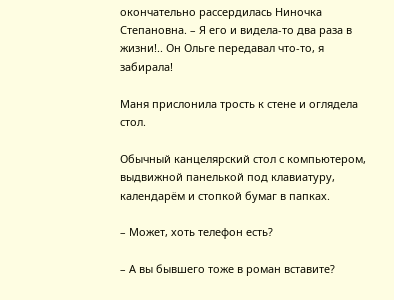окончательно рассердилась Ниночка Степановна. – Я его и видела-то два раза в жизни!.. Он Ольге передавал что-то, я забирала!

Маня прислонила трость к стене и оглядела стол.

Обычный канцелярский стол с компьютером, выдвижной панелькой под клавиатуру, календарём и стопкой бумаг в папках.

– Может, хоть телефон есть?

– А вы бывшего тоже в роман вставите?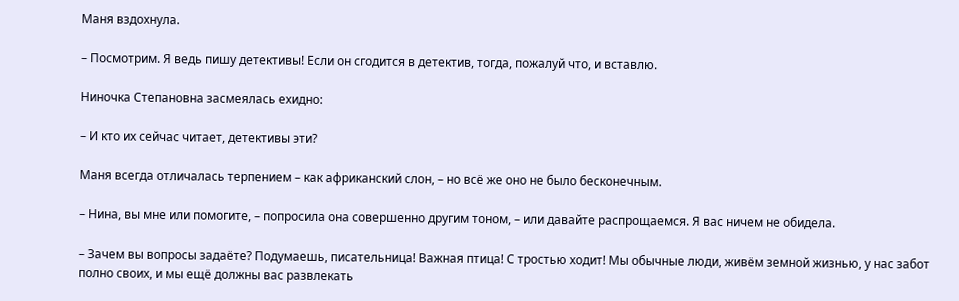Маня вздохнула.

– Посмотрим. Я ведь пишу детективы! Если он сгодится в детектив, тогда, пожалуй что, и вставлю.

Ниночка Степановна засмеялась ехидно:

– И кто их сейчас читает, детективы эти?

Маня всегда отличалась терпением – как африканский слон, – но всё же оно не было бесконечным.

– Нина, вы мне или помогите, – попросила она совершенно другим тоном, – или давайте распрощаемся. Я вас ничем не обидела.

– Зачем вы вопросы задаёте? Подумаешь, писательница! Важная птица! С тростью ходит! Мы обычные люди, живём земной жизнью, у нас забот полно своих, и мы ещё должны вас развлекать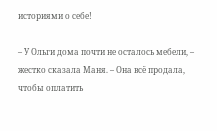историями о себе!

– У Ольги дома почти не осталось мебели, – жестко сказала Маня. – Она всё продала, чтобы оплатить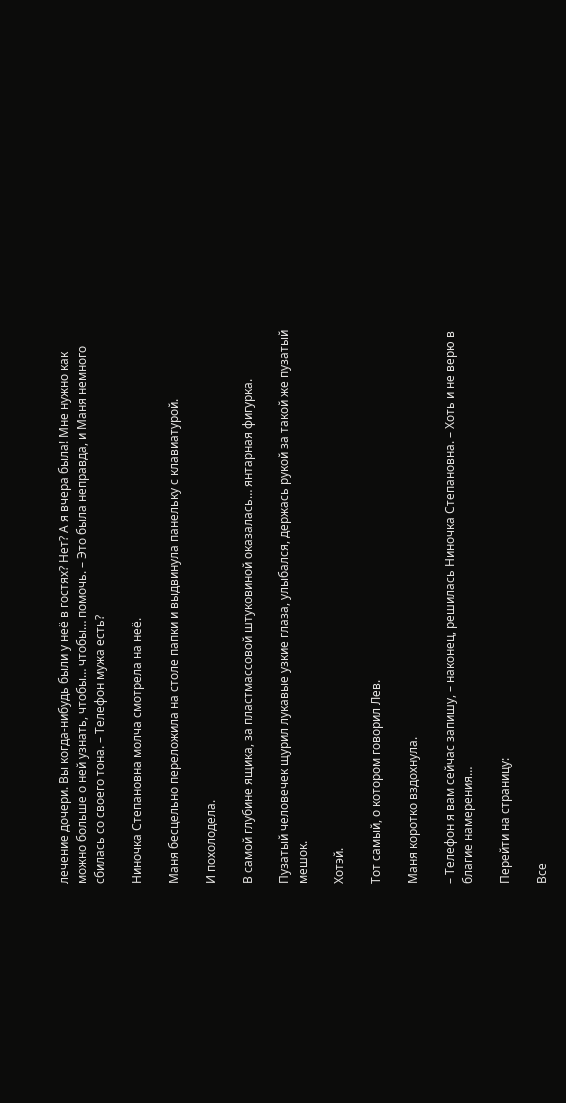лечение дочери. Вы когда-нибудь были у неё в гостях? Нет? А я вчера была! Мне нужно как можно больше о ней узнать, чтобы… чтобы… помочь. – Это была неправда, и Маня немного сбилась со своего тона. – Телефон мужа есть?

Ниночка Степановна молча смотрела на неё.

Маня бесцельно переложила на столе папки и выдвинула панельку с клавиатурой.

И похолодела.

В самой глубине ящика, за пластмассовой штуковиной оказалась… янтарная фигурка.

Пузатый человечек щурил лукавые узкие глаза, улыбался, держась рукой за такой же пузатый мешок.

Хотэй.

Тот самый, о котором говорил Лев.

Маня коротко вздохнула.

– Телефон я вам сейчас запишу, – наконец, решилась Ниночка Степановна. – Хоть и не верю в благие намерения…

Перейти на страницу:

Все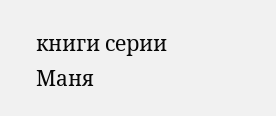книги серии Маня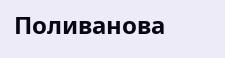Поливанова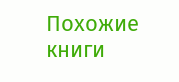Похожие книги